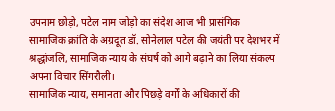उपनाम छोड़ो, पटेल नाम जोड़ो का संदेश आज भी प्रासंगिक
सामाजिक क्रांति के अग्रदूत डॉ. सोनेलाल पटेल की जयंती पर देशभर में श्रद्धांजलि, सामाजिक न्याय के संघर्ष को आगे बढ़ाने का लिया संकल्प
अपना विचार सिंगरौली।
सामाजिक न्याय, समानता और पिछड़े वर्गों के अधिकारों की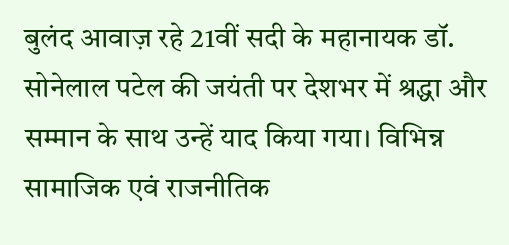बुलंद आवाज़ रहे 21वीं सदी के महानायक डॉ. सोनेलाल पटेल की जयंती पर देशभर में श्रद्धा और सम्मान के साथ उन्हें याद किया गया। विभिन्न सामाजिक एवं राजनीतिक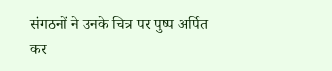संगठनों ने उनके चित्र पर पुष्प अर्पित कर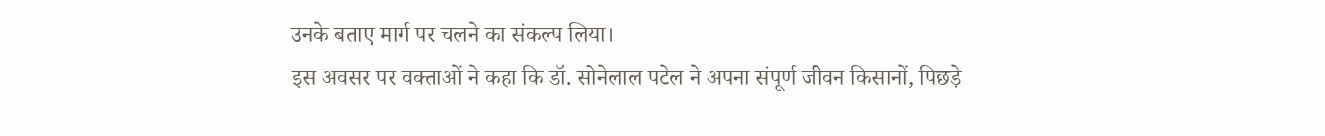उनके बताए मार्ग पर चलने का संकल्प लिया।
इस अवसर पर वक्ताओं ने कहा कि डॉ. सोनेलाल पटेल ने अपना संपूर्ण जीवन किसानों, पिछड़े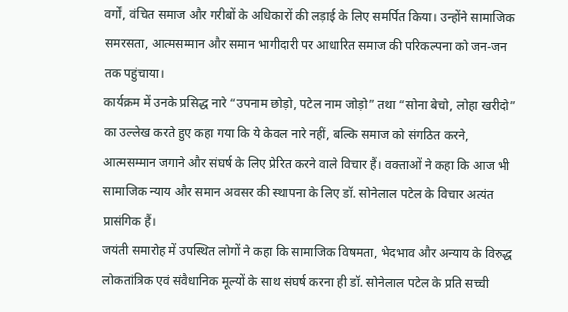वर्गों, वंचित समाज और गरीबों के अधिकारों की लड़ाई के लिए समर्पित किया। उन्होंने सामाजिक समरसता, आत्मसम्मान और समान भागीदारी पर आधारित समाज की परिकल्पना को जन-जन तक पहुंचाया।
कार्यक्रम में उनके प्रसिद्ध नारे “उपनाम छोड़ो, पटेल नाम जोड़ो” तथा “सोना बेचो, लोहा खरीदो” का उल्लेख करते हुए कहा गया कि ये केवल नारे नहीं, बल्कि समाज को संगठित करने, आत्मसम्मान जगाने और संघर्ष के लिए प्रेरित करने वाले विचार हैं। वक्ताओं ने कहा कि आज भी सामाजिक न्याय और समान अवसर की स्थापना के लिए डॉ. सोनेलाल पटेल के विचार अत्यंत प्रासंगिक हैं।
जयंती समारोह में उपस्थित लोगों ने कहा कि सामाजिक विषमता, भेदभाव और अन्याय के विरुद्ध लोकतांत्रिक एवं संवैधानिक मूल्यों के साथ संघर्ष करना ही डॉ. सोनेलाल पटेल के प्रति सच्ची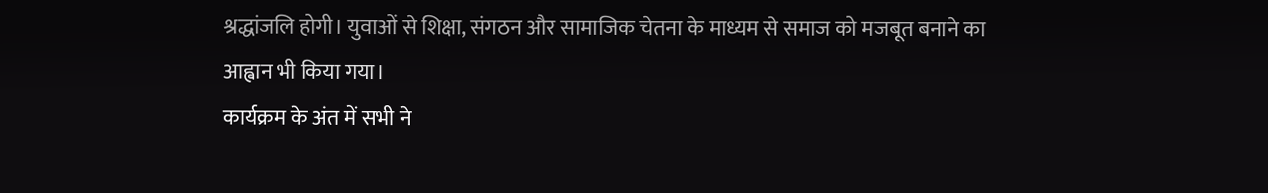श्रद्धांजलि होगी। युवाओं से शिक्षा, संगठन और सामाजिक चेतना के माध्यम से समाज को मजबूत बनाने का आह्वान भी किया गया।
कार्यक्रम के अंत में सभी ने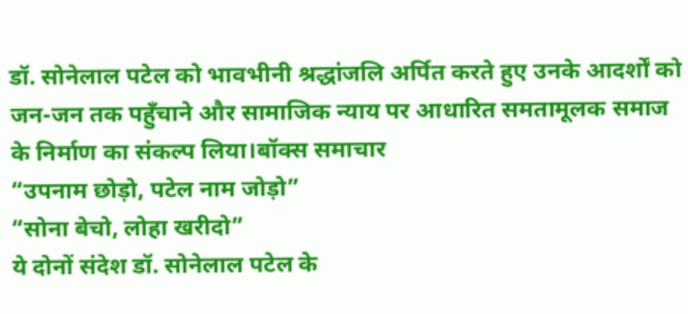डॉ. सोनेलाल पटेल को भावभीनी श्रद्धांजलि अर्पित करते हुए उनके आदर्शों को जन-जन तक पहुँचाने और सामाजिक न्याय पर आधारित समतामूलक समाज के निर्माण का संकल्प लिया।बॉक्स समाचार
“उपनाम छोड़ो, पटेल नाम जोड़ो”
“सोना बेचो, लोहा खरीदो”
ये दोनों संदेश डॉ. सोनेलाल पटेल के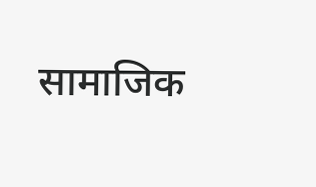सामाजिक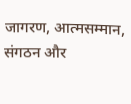जागरण, आत्मसम्मान, संगठन और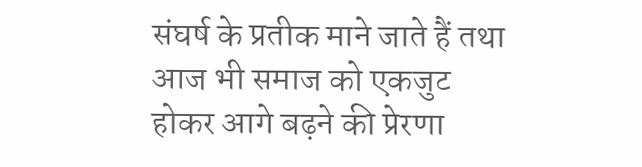संघर्ष के प्रतीक माने जाते हैं तथा आज भी समाज को एकजुट होकर आगे बढ़ने की प्रेरणा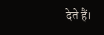देते हैं।